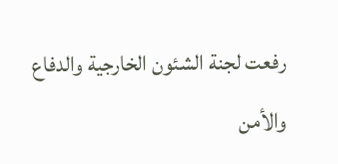رفعت لجنة الشئون الخارجية والدفاع والأمن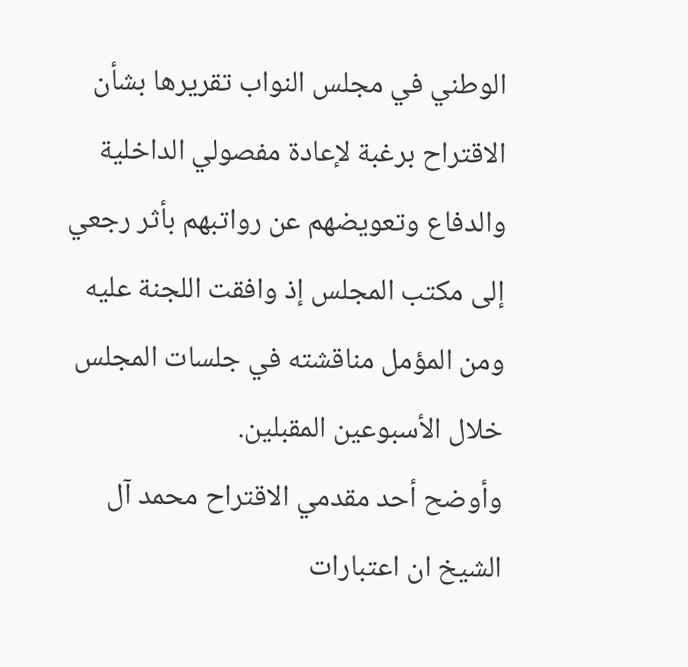الوطني في مجلس النواب تقريرها بشأن الاقتراح برغبة لإعادة مفصولي الداخلية والدفاع وتعويضهم عن رواتبهم بأثر رجعي إلى مكتب المجلس إذ وافقت اللجنة عليه ومن المؤمل مناقشته في جلسات المجلس خلال الأسبوعين المقبلين.
وأوضح أحد مقدمي الاقتراح محمد آل الشيخ ان اعتبارات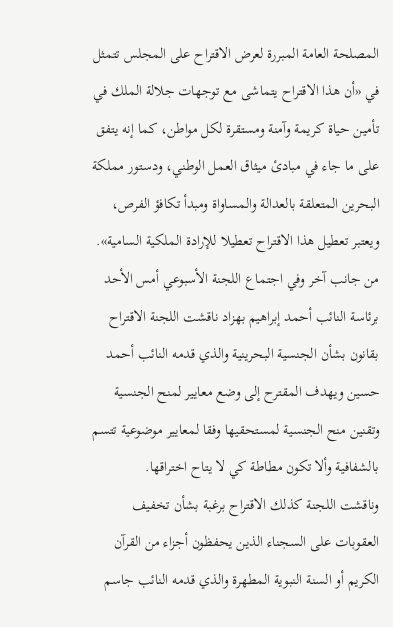المصلحة العامة المبررة لعرض الاقتراح على المجلس تتمثل في «أن هذا الاقتراح يتماشى مع توجهات جلالة الملك في تأمين حياة كريمة وآمنة ومستقرة لكل مواطن، كما إنه يتفق على ما جاء في مبادئ ميثاق العمل الوطني، ودستور مملكة البحرين المتعلقة بالعدالة والمساواة ومبدأ تكافؤ الفرص، ويعتبر تعطيل هذا الاقتراح تعطيلا للإرادة الملكية السامية».
من جانب آخر وفي اجتماع اللجنة الأسبوعي أمس الأحد برئاسة النائب أحمد إبراهيم بهزاد ناقشت اللجنة الاقتراح بقانون بشأن الجنسية البحرينية والذي قدمه النائب أحمد حسين ويهدف المقترح إلى وضع معايير لمنح الجنسية وتقنين منح الجنسية لمستحقيها وفقا لمعايير موضوعية تتسم بالشفافية وألا تكون مطاطة كي لا يتاح اختراقها.
وناقشت اللجنة كذلك الاقتراح برغبة بشأن تخفيف العقوبات على السجناء الذين يحفظون أجزاء من القرآن الكريم أو السنة النبوية المطهرة والذي قدمه النائب جاسم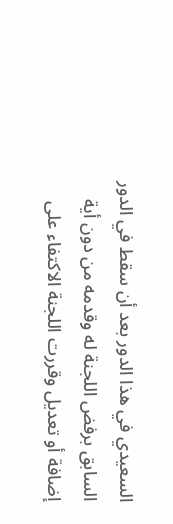السعيدي في هذا الدور بعد أن سقط في الدور السابق برفض اللجنة له وقدمه من دون أية إضافة أو تعديل وقررت اللجنة الاكتفاء على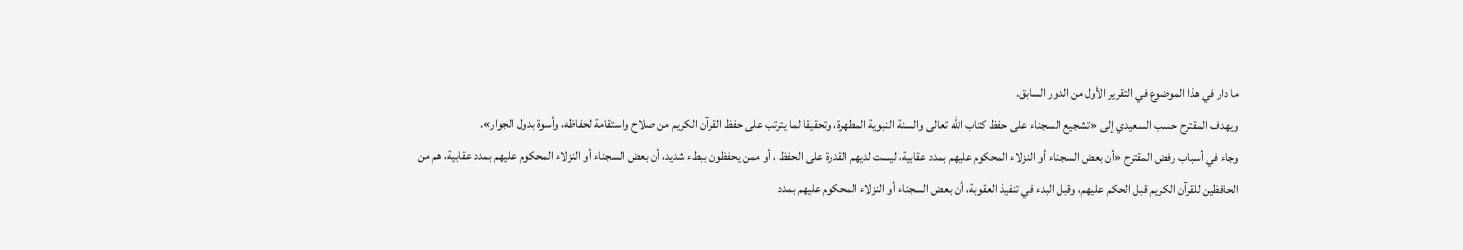ما دار في هذا الموضوع في التقرير الأول من الدور السابق.
ويهدف المقترح حسب السعيدي إلى «تشجيع السجناء على حفظ كتاب الله تعالى والسنة النبوية المطهرة، وتحقيقا لما يترتب على حفظ القرآن الكريم من صلاح واستقامة لحفاظه، وأسوة بدول الجوار».
وجاء في أسباب رفض المقترح «أن بعض السجناء أو النزلاء المحكوم عليهم بمدد عقابية، ليست لديهم القدرة على الحفظ ، أو ممن يحفظون ببطء شديد، أن بعض السجناء أو النزلاء المحكوم عليهم بمدد عقابية، هم من الحافظين للقرآن الكريم قبل الحكم عليهم، وقبل البدء في تنفيذ العقوبة، أن بعض السجناء أو النزلاء المحكوم عليهم بمدد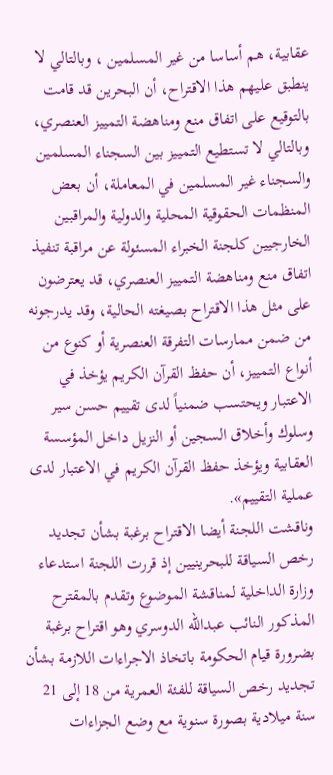عقابية، هم أساسا من غير المسلمين ، وبالتالي لا ينطبق عليهم هذا الاقتراح، أن البحرين قد قامت بالتوقيع على اتفاق منع ومناهضة التمييز العنصري، وبالتالي لا تستطيع التمييز بين السجناء المسلمين والسجناء غير المسلمين في المعاملة، أن بعض المنظمات الحقوقية المحلية والدولية والمراقبين الخارجيين كلجنة الخبراء المسئولة عن مراقبة تنفيذ اتفاق منع ومناهضة التمييز العنصري، قد يعترضون على مثل هذا الاقتراح بصيغته الحالية، وقد يدرجونه من ضمن ممارسات التفرقة العنصرية أو كنوع من أنواع التمييز، أن حفظ القرآن الكريم يؤخذ في الاعتبار ويحتسب ضمنياً لدى تقييم حسن سير وسلوك وأخلاق السجين أو النزيل داخل المؤسسة العقابية ويؤخذ حفظ القرآن الكريم في الاعتبار لدى عملية التقييم».
وناقشت اللجنة أيضا الاقتراح برغبة بشأن تجديد رخص السياقة للبحرينيين إذ قررت اللجنة استدعاء وزارة الداخلية لمناقشة الموضوع وتقدم بالمقترح المذكور النائب عبدالله الدوسري وهو اقتراح برغبة بضرورة قيام الحكومة باتخاذ الاجراءات اللازمة بشأن تجديد رخص السياقة للفئة العمرية من 18 إلى 21 سنة ميلادية بصورة سنوية مع وضع الجزاءات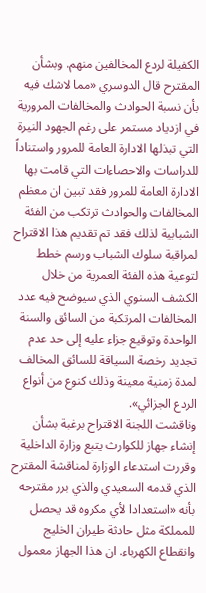الكفيلة لردع المخالفين منهم. وبشأن المقترح قال الدوسري «مما لاشك فيه بأن نسبة الحوادث والمخالفات المرورية في ازدياد مستمر على رغم الجهود النيرة التي تبذلها الادارة العامة للمرور واستناداً للدراسات والاحصاءات التي قامت بها الادارة العامة للمرور فقد تبين ان معظم المخالفات والحوادث ترتكب من الفئة الشبابية لذلك فقد تم تقديم هذا الاقتراح لمراقبة سلوك الشباب ورسم خطط لتوعية هذه الفئة العمرية من خلال الكشف السنوي الذي سيوضح فيه عدد المخالفات المرتكبة من السائق والسنة الواحدة وتوقيع جزاء عليه إلى حد عدم تجديد رخصة السياقة للسائق المخالف لمدة زمنية معينة وذلك كنوع من أنواع الردع الجزائي».
وناقشت اللجنة الاقتراح برغبة بشأن إنشاء جهاز للكوارث يتبع وزارة الداخلية وقررت استدعاء الوزارة لمناقشة المقترح الذي قدمه السعيدي والذي برر مقترحه بأنه «استعدادا لأي مكروه قد يحصل للمملكة مثل حادثة طيران الخليج وانقطاع الكهرباء. ان هذا الجهاز معمول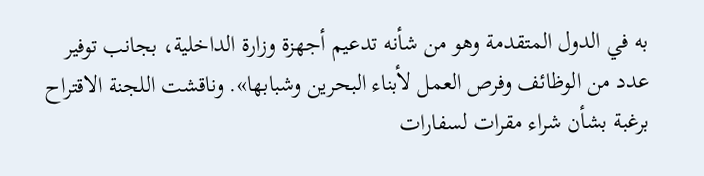به في الدول المتقدمة وهو من شأنه تدعيم أجهزة وزارة الداخلية، بجانب توفير عدد من الوظائف وفرص العمل لأبناء البحرين وشبابها». وناقشت اللجنة الاقتراح برغبة بشأن شراء مقرات لسفارات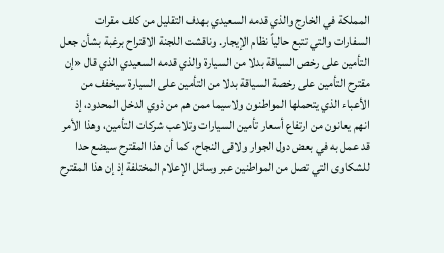المملكة في الخارج والذي قدمه السعيدي بهدف التقليل من كلف مقرات السفارات والتي تتبع حالياً نظام الإيجار. وناقشت اللجنة الاقتراح برغبة بشأن جعل التأمين على رخص السياقة بدلا من السيارة والذي قدمه السعيدي الذي قال «إن مقترح التأمين على رخصة السياقة بدلا من التأمين على السيارة سيخفف من الأعباء الذي يتحملها المواطنون ولاسيما ممن هم من ذوي الدخل المحدود، إذ انهم يعانون من ارتفاع أسعار تأمين السيارات وتلاعب شركات التأمين، وهذا الأمر قد عمل به في بعض دول الجوار ولاقى النجاح، كما أن هذا المقترح سيضع حدا للشكاوى التي تصل من المواطنين عبر وسائل الإعلام المختلفة إذ إن هذا المقترح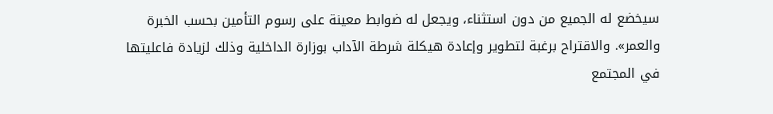سيخضع له الجميع من دون استثناء، ويجعل له ضوابط معينة على رسوم التأمين بحسب الخبرة والعمر». والاقتراح برغبة لتطوير وإعادة هيكلة شرطة الآداب بوزارة الداخلية وذلك لزيادة فاعليتها في المجتمع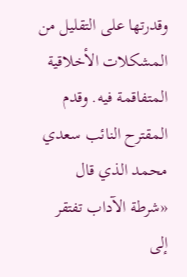وقدرتها على التقليل من المشكلات الأخلاقية المتفاقمة فيه. وقدم المقترح النائب سعدي محمد الذي قال «شرطة الآداب تفتقر إلى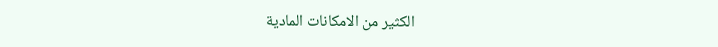الكثير من الامكانات المادية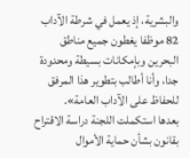والبشرية، إذ يعمل في شرطة الآداب 82 موظفا يغطون جميع مناطق البحرين وبإمكانات بسيطة ومحدودة جدا، وأنا أطالب بتطوير هذا المرفق للحفاظ على الآداب العامة».
بعدها استكملت اللجنة دراسة الاقتراح بقانون بشأن حماية الأموال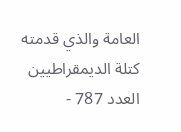العامة والذي قدمته كتلة الديمقراطيين
العدد 787 -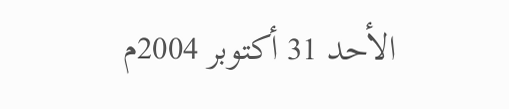الأحد 31 أكتوبر 2004م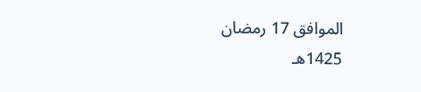الموافق 17 رمضان 1425هـ